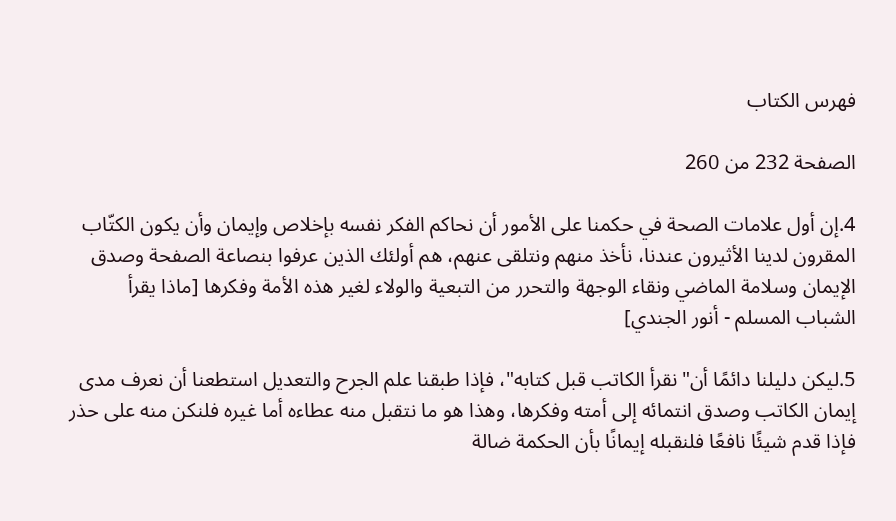فهرس الكتاب

الصفحة 232 من 260

4.إن أول علامات الصحة في حكمنا على الأمور أن نحاكم الفكر نفسه بإخلاص وإيمان وأن يكون الكتّاب المقرون لدينا الأثيرون عندنا، نأخذ منهم ونتلقى عنهم، هم أولئك الذين عرفوا بنصاعة الصفحة وصدق الإيمان وسلامة الماضي ونقاء الوجهة والتحرر من التبعية والولاء لغير هذه الأمة وفكرها [ماذا يقرأ الشباب المسلم - أنور الجندي]

5.ليكن دليلنا دائمًا أن"نقرأ الكاتب قبل كتابه"، فإذا طبقنا علم الجرح والتعديل استطعنا أن نعرف مدى إيمان الكاتب وصدق انتمائه إلى أمته وفكرها، وهذا هو ما نتقبل منه عطاءه أما غيره فلنكن منه على حذر فإذا قدم شيئًا نافعًا فلنقبله إيمانًا بأن الحكمة ضالة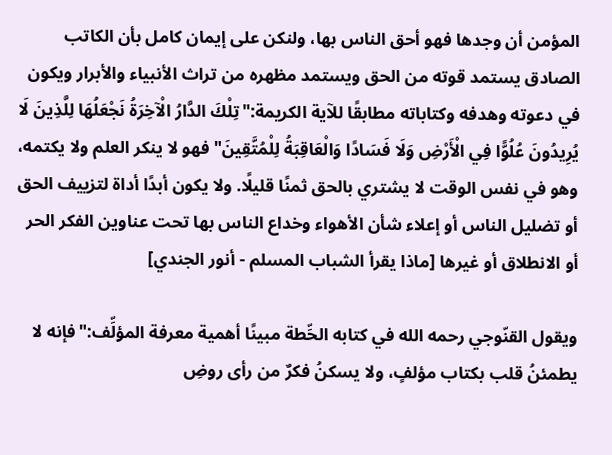المؤمن أن وجدها فهو أحق الناس بها، ولنكن على إيمان كامل بأن الكاتب الصادق يستمد قوته من الحق ويستمد مظهره من تراث الأنبياء والأبرار ويكون في دعوته وهدفه وكتاباته مطابقًا للآية الكريمة:"تِلْكَ الدَّارُ الْآخِرَةُ نَجْعَلُهَا لِلَّذِينَ لَا يُرِيدُونَ عُلُوًّا فِي الْأَرْضِ وَلَا فَسَادًا وَالْعَاقِبَةُ لِلْمُتَّقِينَ"فهو لا ينكر العلم ولا يكتمه، وهو في نفس الوقت لا يشتري بالحق ثمنًا قليلًا. ولا يكون أبدًا أداة لتزييف الحق أو تضليل الناس أو إعلاء شأن الأهواء وخداع الناس بها تحت عناوين الفكر الحر أو الانطلاق أو غيرها [ماذا يقرأ الشباب المسلم - أنور الجندي]

ويقول القنّوجي رحمه الله في كتابه الحِّطة مبينًا أهمية معرفة المؤلِّف:"فإنه لا يطمئنُ قلب بكتاب مؤلفٍ، ولا يسكنُ فكرٌ من رأى روضِ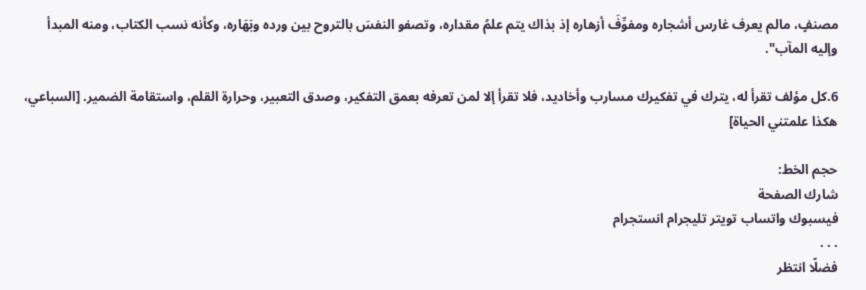مصنفٍ، مالم يعرف غارس أشجاره ومفوِّفَ أزهاره إذ بذاك يتم علمُ مقداره، وتصفو النفسَ بالتروح بين ورده وبَهَاره، وكأنه نسب الكتاب، ومنه المبدأ وإليه المآب".

6.كل مؤلف تقرأ له، يترك في تفكيرك مسارب وأخاديد، فلا تقرأ إلا لمن تعرفه بعمق التفكير، وصدق التعبير، وحرارة القلم، واستقامة الضمير. [السباعي، هكذا علمتني الحياة]

حجم الخط:
شارك الصفحة
فيسبوك واتساب تويتر تليجرام انستجرام
. . .
فضلًا انتظر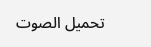تحميل الصوت